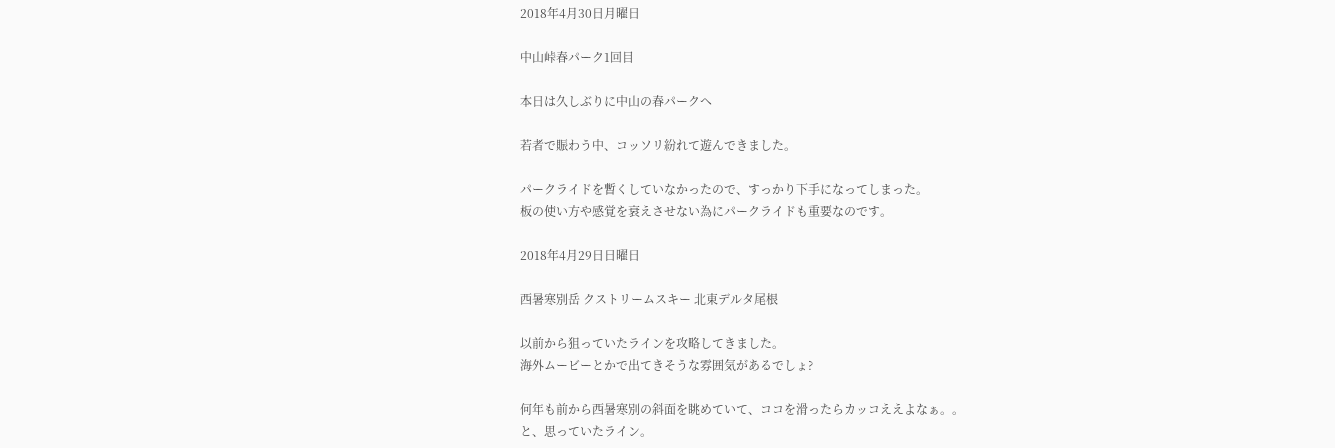2018年4月30日月曜日

中山峠春パーク1回目

本日は久しぶりに中山の春パークへ

若者で賑わう中、コッソリ紛れて遊んできました。

パークライドを暫くしていなかったので、すっかり下手になってしまった。
板の使い方や感覚を衰えさせない為にパークライドも重要なのです。

2018年4月29日日曜日

西暑寒別岳 クストリームスキー 北東デルタ尾根

以前から狙っていたラインを攻略してきました。
海外ムービーとかで出てきそうな雰囲気があるでしょ?

何年も前から西暑寒別の斜面を眺めていて、ココを滑ったらカッコええよなぁ。。
と、思っていたライン。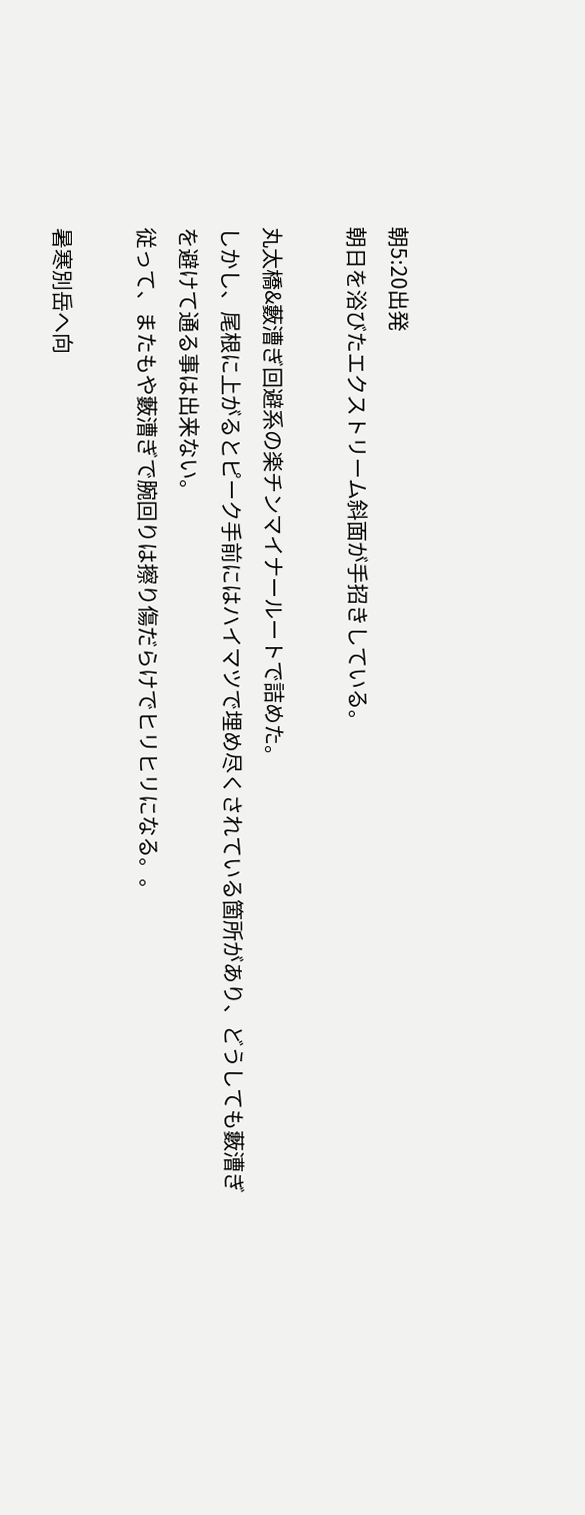朝5:20出発
朝日を浴びたエクストリーム斜面が手招きしている。

丸太橋&藪漕ぎ回避系の楽チンマイナールートで詰めた。
しかし、尾根に上がるとピーク手前にはハイマツで埋め尽くされている箇所があり、どうしても藪漕ぎを避けて通る事は出来ない。
従って、またもや藪漕ぎで腕回りは擦り傷だらけでヒリヒリになる。。

暑寒別岳へ向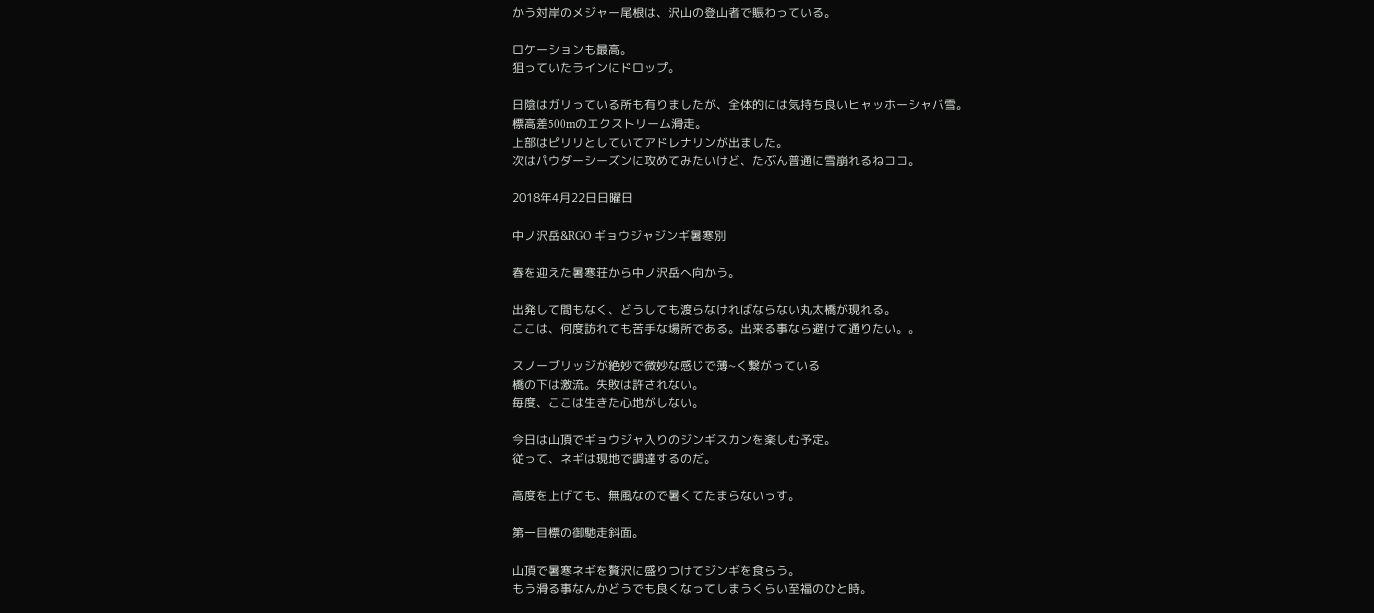かう対岸のメジャー尾根は、沢山の登山者で賑わっている。

ロケーションも最高。
狙っていたラインにドロップ。

日陰はガリっている所も有りましたが、全体的には気持ち良いヒャッホーシャバ雪。
標高差500mのエクストリーム滑走。
上部はピリリとしていてアドレナリンが出ました。
次はパウダーシーズンに攻めてみたいけど、たぶん普通に雪崩れるねココ。

2018年4月22日日曜日

中ノ沢岳&RGO ギョウジャジンギ暑寒別

春を迎えた暑寒荘から中ノ沢岳へ向かう。

出発して間もなく、どうしても渡らなければならない丸太橋が現れる。
ここは、何度訪れても苦手な場所である。出来る事なら避けて通りたい。。

スノーブリッジが絶妙で微妙な感じで薄~く繋がっている
橋の下は激流。失敗は許されない。
毎度、ここは生きた心地がしない。

今日は山頂でギョウジャ入りのジンギスカンを楽しむ予定。
従って、ネギは現地で調達するのだ。

高度を上げても、無風なので暑くてたまらないっす。

第一目標の御馳走斜面。

山頂で暑寒ネギを贅沢に盛りつけてジンギを食らう。
もう滑る事なんかどうでも良くなってしまうくらい至福のひと時。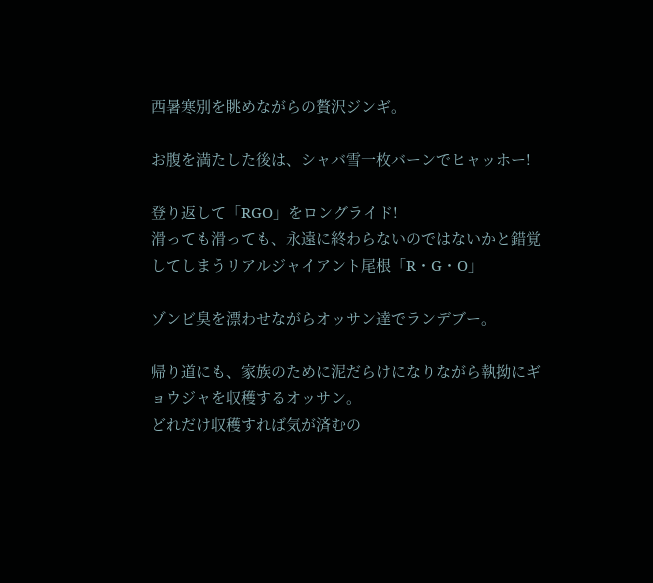西暑寒別を眺めながらの贅沢ジンギ。

お腹を満たした後は、シャバ雪一枚バーンでヒャッホー!

登り返して「RGO」をロングライド!
滑っても滑っても、永遠に終わらないのではないかと錯覚してしまうリアルジャイアント尾根「R・G・O」

ゾンビ臭を漂わせながらオッサン達でランデブー。

帰り道にも、家族のために泥だらけになりながら執拗にギョウジャを収穫するオッサン。
どれだけ収穫すれば気が済むの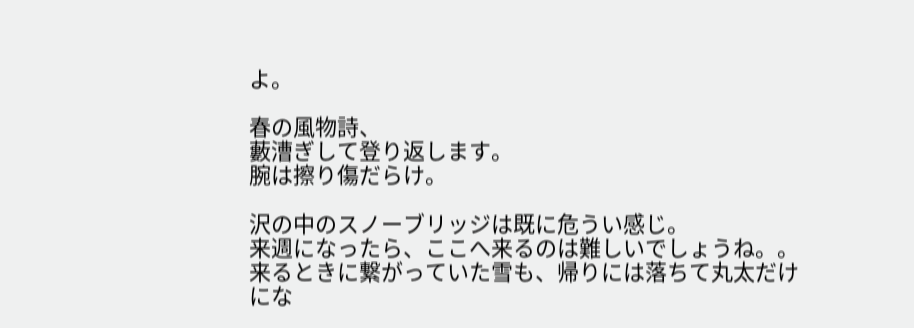よ。

春の風物詩、
藪漕ぎして登り返します。
腕は擦り傷だらけ。

沢の中のスノーブリッジは既に危うい感じ。
来週になったら、ここへ来るのは難しいでしょうね。。
来るときに繋がっていた雪も、帰りには落ちて丸太だけにな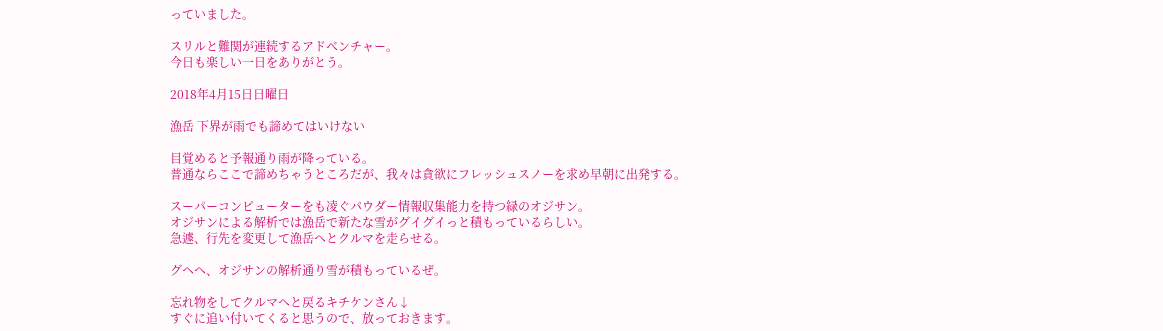っていました。

スリルと難関が連続するアドベンチャー。
今日も楽しい一日をありがとう。

2018年4月15日日曜日

漁岳 下界が雨でも諦めてはいけない

目覚めると予報通り雨が降っている。
普通ならここで諦めちゃうところだが、我々は貪欲にフレッシュスノーを求め早朝に出発する。

スーパーコンピューターをも凌ぐパウダー情報収集能力を持つ緑のオジサン。
オジサンによる解析では漁岳で新たな雪がグイグイっと積もっているらしい。
急遽、行先を変更して漁岳へとクルマを走らせる。

グヘヘ、オジサンの解析通り雪が積もっているぜ。

忘れ物をしてクルマへと戻るキチケンさん↓
すぐに追い付いてくると思うので、放っておきます。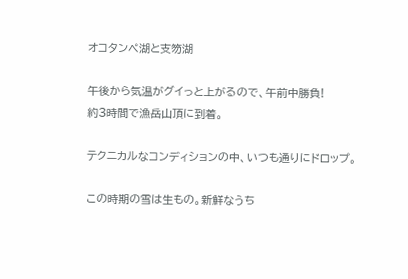オコタンペ湖と支笏湖

午後から気温がグイっと上がるので、午前中勝負!
約3時間で漁岳山頂に到着。

テクニカルなコンディションの中、いつも通りにドロップ。

この時期の雪は生もの。新鮮なうち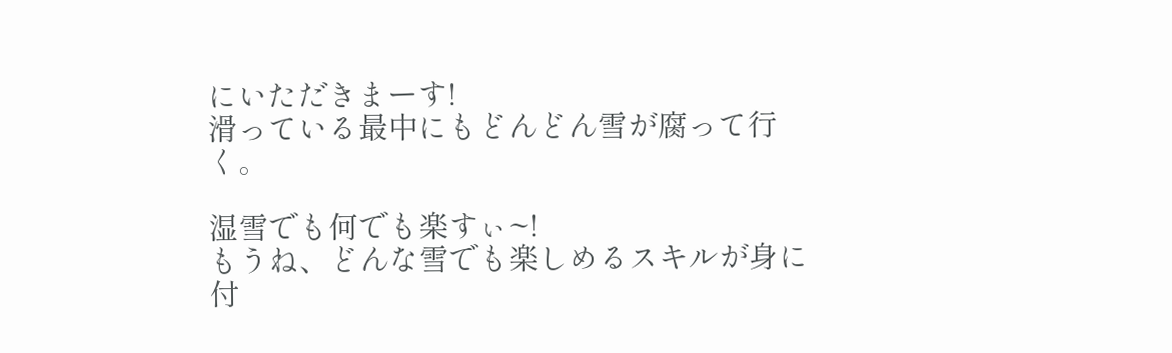にいただきまーす!
滑っている最中にもどんどん雪が腐って行く。

湿雪でも何でも楽すぃ~!
もうね、どんな雪でも楽しめるスキルが身に付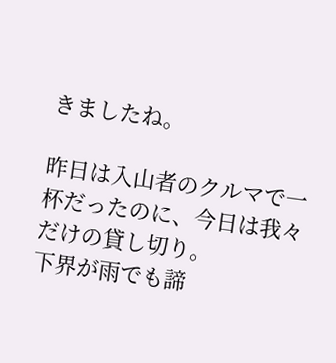きましたね。

昨日は入山者のクルマで一杯だったのに、今日は我々だけの貸し切り。
下界が雨でも諦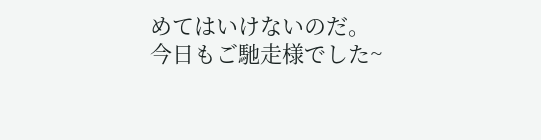めてはいけないのだ。
今日もご馳走様でした~